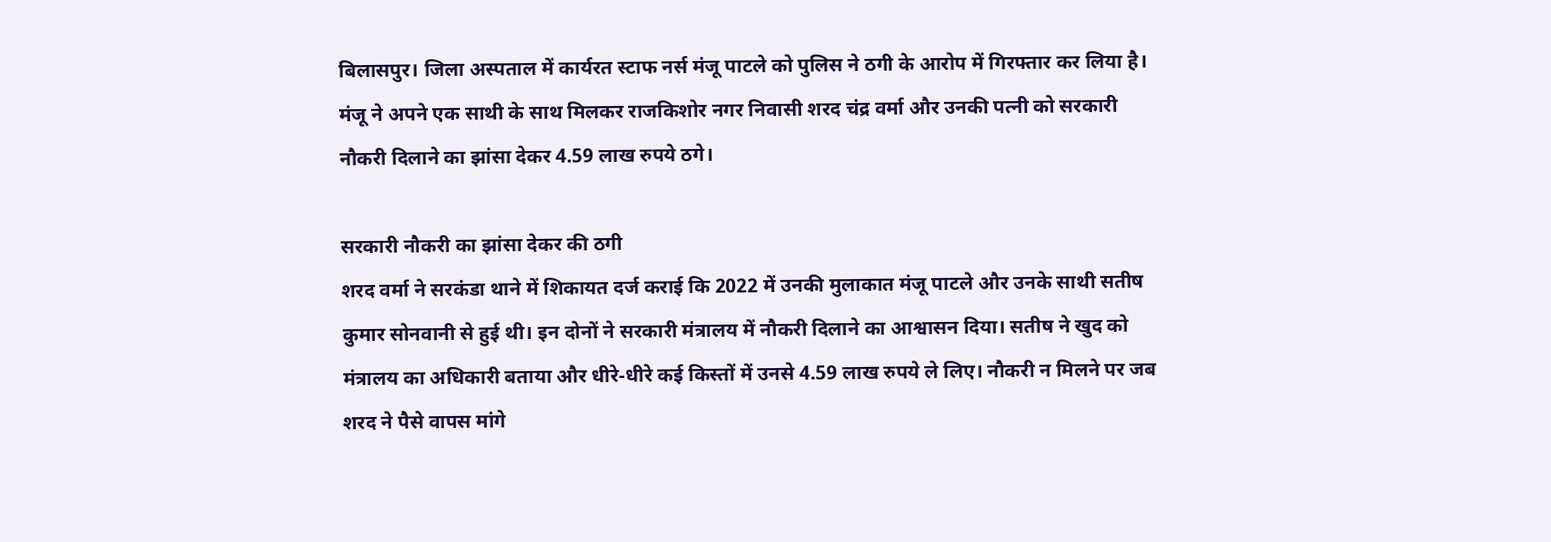बिलासपुर। जिला अस्पताल में कार्यरत स्टाफ नर्स मंजू पाटले को पुलिस ने ठगी के आरोप में गिरफ्तार कर लिया है। मंजू ने अपने एक साथी के साथ मिलकर राजकिशोर नगर निवासी शरद चंद्र वर्मा और उनकी पत्नी को सरकारी नौकरी दिलाने का झांसा देकर 4.59 लाख रुपये ठगे।

सरकारी नौकरी का झांसा देकर की ठगी
शरद वर्मा ने सरकंडा थाने में शिकायत दर्ज कराई कि 2022 में उनकी मुलाकात मंजू पाटले और उनके साथी सतीष कुमार सोनवानी से हुई थी। इन दोनों ने सरकारी मंत्रालय में नौकरी दिलाने का आश्वासन दिया। सतीष ने खुद को मंत्रालय का अधिकारी बताया और धीरे-धीरे कई किस्तों में उनसे 4.59 लाख रुपये ले लिए। नौकरी न मिलने पर जब शरद ने पैसे वापस मांगे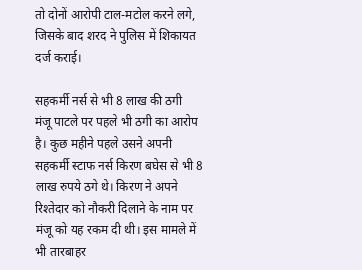तो दोनों आरोपी टाल-मटोल करने लगे, जिसके बाद शरद ने पुलिस में शिकायत दर्ज कराई।

सहकर्मी नर्स से भी 8 लाख की ठगी
मंजू पाटले पर पहले भी ठगी का आरोप है। कुछ महीने पहले उसने अपनी सहकर्मी स्टाफ नर्स किरण बघेस से भी 8 लाख रुपये ठगे थे। किरण ने अपने रिश्तेदार को नौकरी दिलाने के नाम पर मंजू को यह रकम दी थी। इस मामले में भी तारबाहर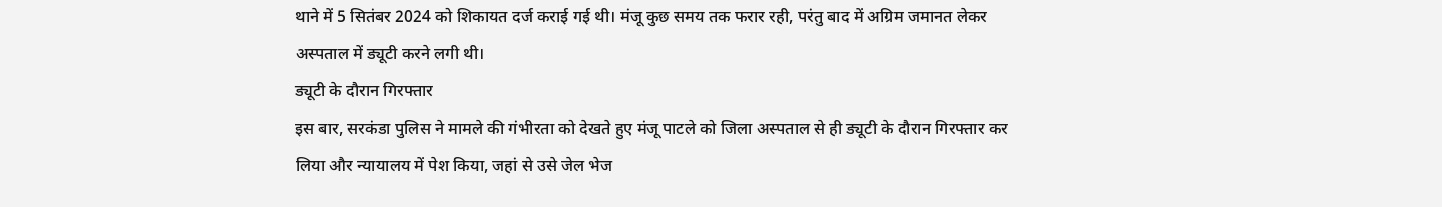थाने में 5 सितंबर 2024 को शिकायत दर्ज कराई गई थी। मंजू कुछ समय तक फरार रही, परंतु बाद में अग्रिम जमानत लेकर अस्पताल में ड्यूटी करने लगी थी।
ड्यूटी के दौरान गिरफ्तार
इस बार, सरकंडा पुलिस ने मामले की गंभीरता को देखते हुए मंजू पाटले को जिला अस्पताल से ही ड्यूटी के दौरान गिरफ्तार कर लिया और न्यायालय में पेश किया, जहां से उसे जेल भेज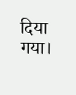दिया गया।